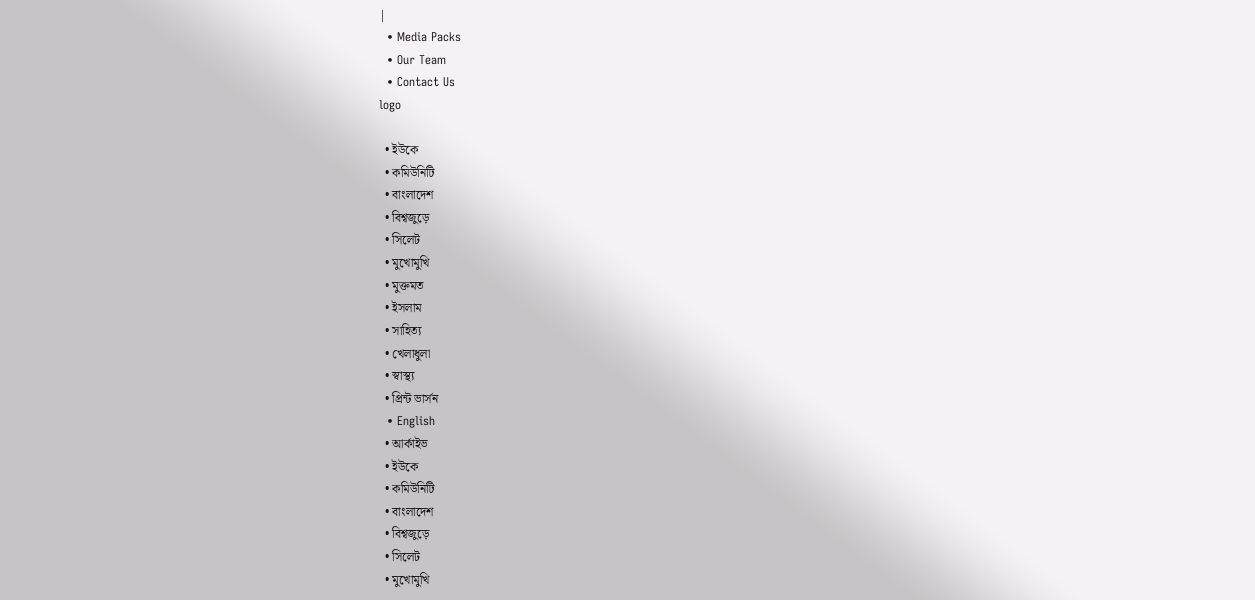|
  • Media Packs
  • Our Team
  • Contact Us
logo

  • ইউকে
  • কমিউনিটি
  • বাংলাদেশ
  • বিশ্বজুড়ে
  • সিলেট
  • মুখোমুখি
  • মুক্তমত
  • ইসলাম
  • সাহিত্য
  • খেলাধুলা
  • স্বাস্থ্য
  • প্রিন্ট ভার্সন
  • English
  • আর্কাইভ
  • ইউকে
  • কমিউনিটি
  • বাংলাদেশ
  • বিশ্বজুড়ে
  • সিলেট
  • মুখোমুখি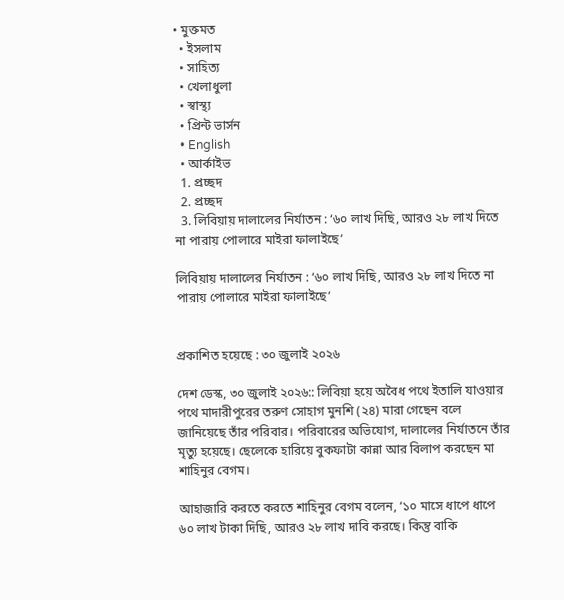• মুক্তমত
  • ইসলাম
  • সাহিত্য
  • খেলাধুলা
  • স্বাস্থ্য
  • প্রিন্ট ভার্সন
  • English
  • আর্কাইভ
  1. প্রচ্ছদ
  2. প্রচ্ছদ
  3. লিবিয়ায় দালালের নির্যাতন : ‘৬০ লাখ দিছি, আরও ২৮ লাখ দিতে না পারায় পোলারে মাইরা ফালাইছে’

লিবিয়ায় দালালের নির্যাতন : ‘৬০ লাখ দিছি, আরও ২৮ লাখ দিতে না পারায় পোলারে মাইরা ফালাইছে’


প্রকাশিত হয়েছে : ৩০ জুলাই ২০২৬

দেশ ডেস্ক, ৩০ জুলাই ২০২৬:: লিবিয়া হয়ে অবৈধ পথে ইতালি যাওয়ার পথে মাদারীপুরের তরুণ সোহাগ মুনশি (২৪) মারা গেছেন বলে জানিয়েছে তাঁর পরিবার। পরিবারের অভিযোগ, দালালের নির্যাতনে তাঁর মৃত্যু হয়েছে। ছেলেকে হারিয়ে বুকফাটা কান্না আর বিলাপ করছেন মা শাহিনুর বেগম।

আহাজারি করতে করতে শাহিনুর বেগম বলেন, ‘১০ মাসে ধাপে ধাপে ৬০ লাখ টাকা দিছি, আরও ২৮ লাখ দাবি করছে। কিন্তু বাকি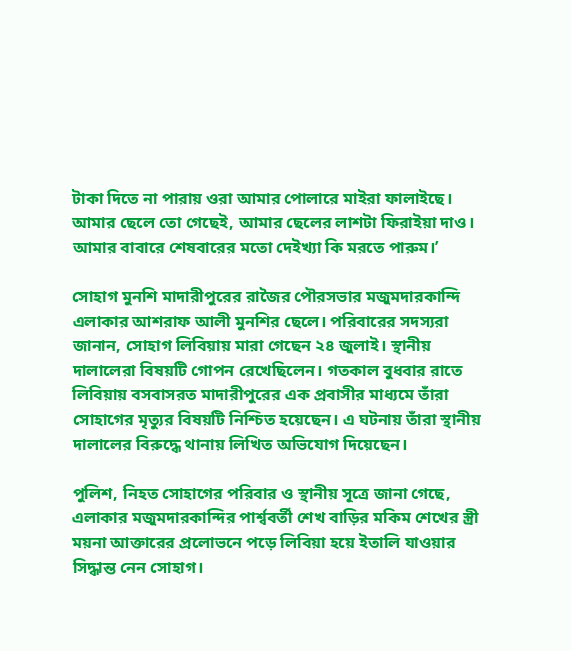টাকা দিতে না পারায় ওরা আমার পোলারে মাইরা ফালাইছে। আমার ছেলে তো গেছেই, আমার ছেলের লাশটা ফিরাইয়া দাও। আমার বাবারে শেষবারের মতো দেইখ্যা কি মরতে পারুম।’

সোহাগ মুনশি মাদারীপুরের রাজৈর পৌরসভার মজুমদারকান্দি এলাকার আশরাফ আলী মুনশির ছেলে। পরিবারের সদস্যরা জানান, সোহাগ লিবিয়ায় মারা গেছেন ২৪ জুলাই। স্থানীয় দালালেরা বিষয়টি গোপন রেখেছিলেন। গতকাল বুধবার রাতে লিবিয়ায় বসবাসরত মাদারীপুরের এক প্রবাসীর মাধ্যমে তাঁরা সোহাগের মৃত্যুর বিষয়টি নিশ্চিত হয়েছেন। এ ঘটনায় তাঁরা স্থানীয় দালালের বিরুদ্ধে থানায় লিখিত অভিযোগ দিয়েছেন।

পুলিশ, নিহত সোহাগের পরিবার ও স্থানীয় সূত্রে জানা গেছে, এলাকার মজুমদারকান্দির পার্শ্ববর্তী শেখ বাড়ির মকিম শেখের স্ত্রী ময়না আক্তারের প্রলোভনে পড়ে লিবিয়া হয়ে ইতালি যাওয়ার সিদ্ধান্ত নেন সোহাগ।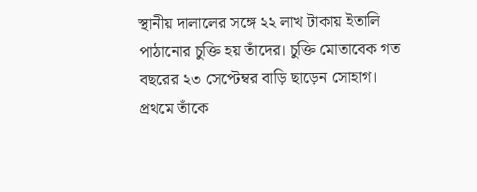স্থানীয় দালালের সঙ্গে ২২ লাখ টাকায় ইতালি পাঠানোর চুক্তি হয় তাঁদের। চুক্তি মোতাবেক গত বছরের ২৩ সেপ্টেম্বর বাড়ি ছাড়েন সোহাগ। প্রথমে তাঁকে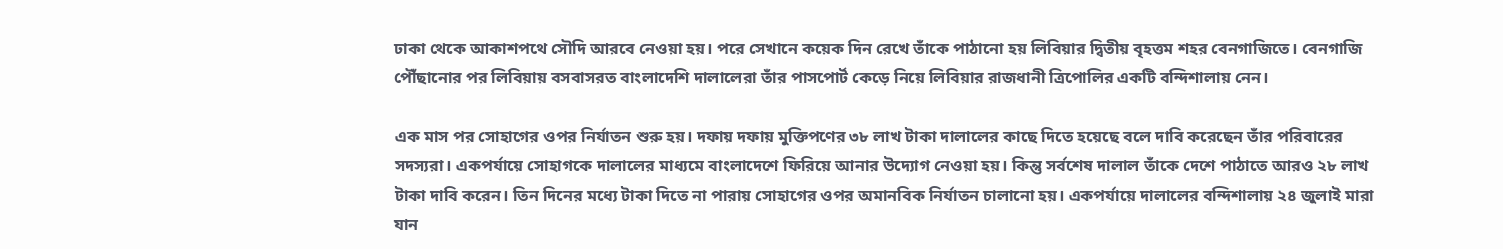ঢাকা থেকে আকাশপথে সৌদি আরবে নেওয়া হয়। পরে সেখানে কয়েক দিন রেখে তাঁকে পাঠানো হয় লিবিয়ার দ্বিতীয় বৃহত্তম শহর বেনগাজিতে। বেনগাজি পৌঁছানোর পর লিবিয়ায় বসবাসরত বাংলাদেশি দালালেরা তাঁর পাসপোর্ট কেড়ে নিয়ে লিবিয়ার রাজধানী ত্রিপোলির একটি বন্দিশালায় নেন।

এক মাস পর সোহাগের ওপর নির্যাতন শুরু হয়। দফায় দফায় মুক্তিপণের ৩৮ লাখ টাকা দালালের কাছে দিতে হয়েছে বলে দাবি করেছেন তাঁর পরিবারের সদস্যরা। একপর্যায়ে সোহাগকে দালালের মাধ্যমে বাংলাদেশে ফিরিয়ে আনার উদ্যোগ নেওয়া হয়। কিন্তু সর্বশেষ দালাল তাঁকে দেশে পাঠাতে আরও ২৮ লাখ টাকা দাবি করেন। তিন দিনের মধ্যে টাকা দিতে না পারায় সোহাগের ওপর অমানবিক নির্যাতন চালানো হয়। একপর্যায়ে দালালের বন্দিশালায় ২৪ জুলাই মারা যান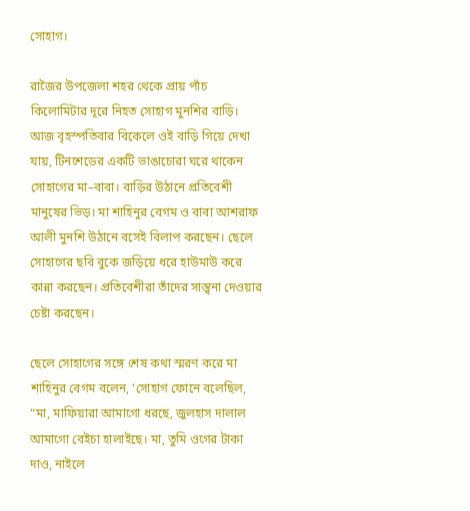সোহাগ।

রাজৈর উপজেলা শহর থেকে প্রায় পাঁচ কিলোমিটার দূরে নিহত সোহাগ মুনশির বাড়ি। আজ বৃহস্পতিবার বিকেলে ওই বাড়ি গিয়ে দেখা যায়, টিনশেডের একটি ভাঙাচোরা ঘরে থাকেন সোহাগের মা–বাবা। বাড়ির উঠানে প্রতিবেশী মানুষের ভিড়। মা শাহিনুর বেগম ও বাবা আশরাফ আলী মুনশি উঠানে বসেই বিলাপ করছেন। ছেলে সোহাগের ছবি বুকে জড়িয়ে ধরে হাউমাউ করে কান্না করছেন। প্রতিবেশীরা তাঁদের সান্ত্বনা দেওয়ার চেষ্টা করছেন।

ছেলে সোহাগের সঙ্গে শেষ কথা স্মরণ করে মা শাহিনুর বেগম বলেন, ‘সোহাগ ফোনে বলেছিল, “মা, মাফিয়ারা আমাগো ধরছে, জুলহাস দালাল আমাগো বেইচা হালাইছে। মা, তুমি ওগের টাকা দাও, নাইলে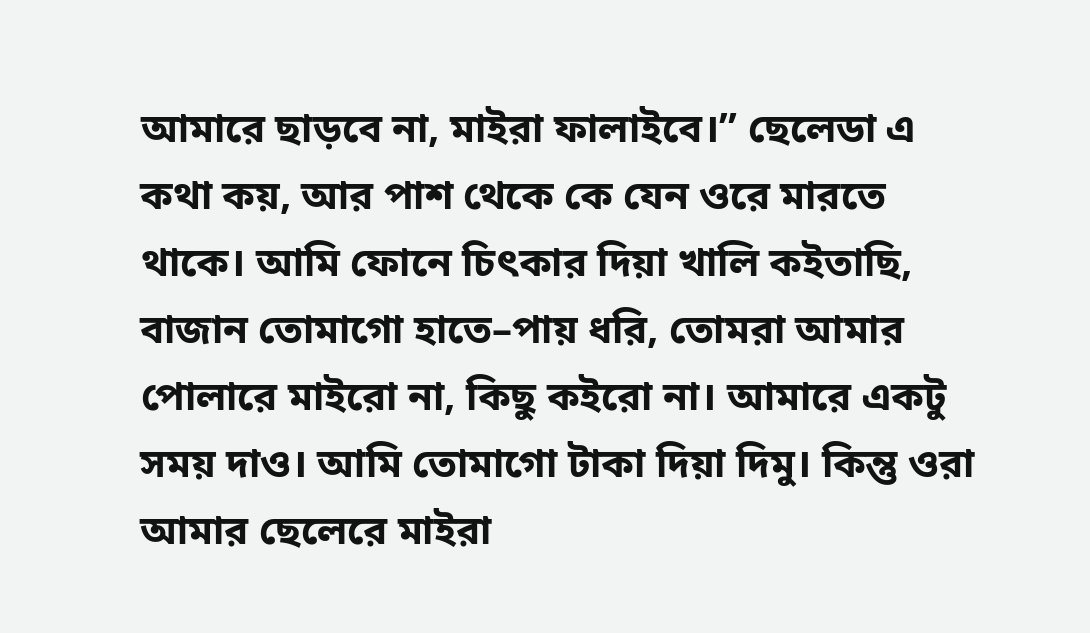আমারে ছাড়বে না, মাইরা ফালাইবে।” ছেলেডা এ কথা কয়, আর পাশ থেকে কে যেন ওরে মারতে থাকে। আমি ফোনে চিৎকার দিয়া খালি কইতাছি, বাজান তোমাগো হাতে–পায় ধরি, তোমরা আমার পোলারে মাইরো না, কিছু কইরো না। আমারে একটু সময় দাও। আমি তোমাগো টাকা দিয়া দিমু। কিন্তু ওরা আমার ছেলেরে মাইরা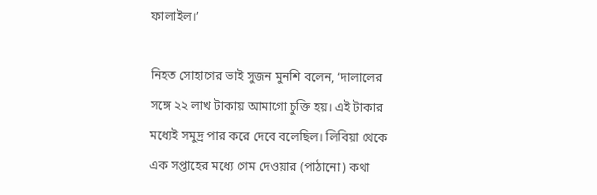ফালাইল।’

নিহত সোহাগের ভাই সুজন মুনশি বলেন, ‘দালালের সঙ্গে ২২ লাখ টাকায় আমাগো চুক্তি হয়। এই টাকার মধ্যেই সমুদ্র পার করে দেবে বলেছিল। লিবিয়া থেকে এক সপ্তাহের মধ্যে গেম দেওয়ার (পাঠানো) কথা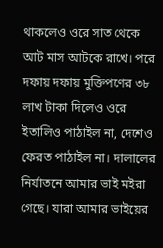থাকলেও ওরে সাত থেকে আট মাস আটকে রাখে। পরে দফায় দফায় মুক্তিপণের ৩৮ লাখ টাকা দিলেও ওরে ইতালিও পাঠাইল না, দেশেও ফেরত পাঠাইল না। দালালের নির্যাতনে আমার ভাই মইরা গেছে। যারা আমার ভাইয়ের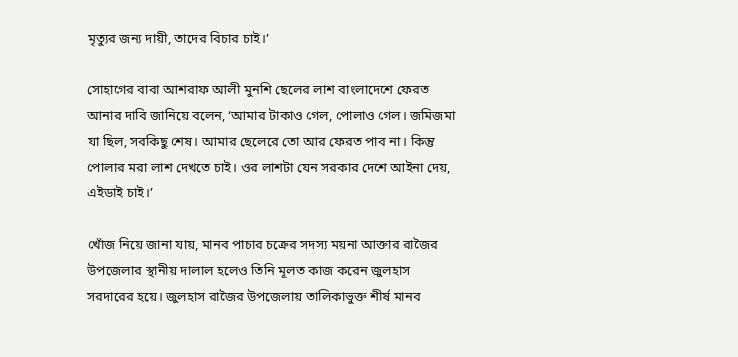মৃত্যুর জন্য দায়ী, তাদের বিচার চাই।’

সোহাগের বাবা আশরাফ আলী মুনশি ছেলের লাশ বাংলাদেশে ফেরত আনার দাবি জানিয়ে বলেন, ‘আমার টাকাও গেল, পোলাও গেল। জমিজমা যা ছিল, সবকিছু শেষ। আমার ছেলেরে তো আর ফেরত পাব না। কিন্তু পোলার মরা লাশ দেখতে চাই। ওর লাশটা যেন সরকার দেশে আইনা দেয়, এইডাই চাই।’

খোঁজ নিয়ে জানা যায়, মানব পাচার চক্রের সদস্য ময়না আক্তার রাজৈর উপজেলার স্থানীয় দালাল হলেও তিনি মূলত কাজ করেন জুলহাস সরদারের হয়ে। জুলহাস রাজৈর উপজেলায় তালিকাভুক্ত শীর্ষ মানব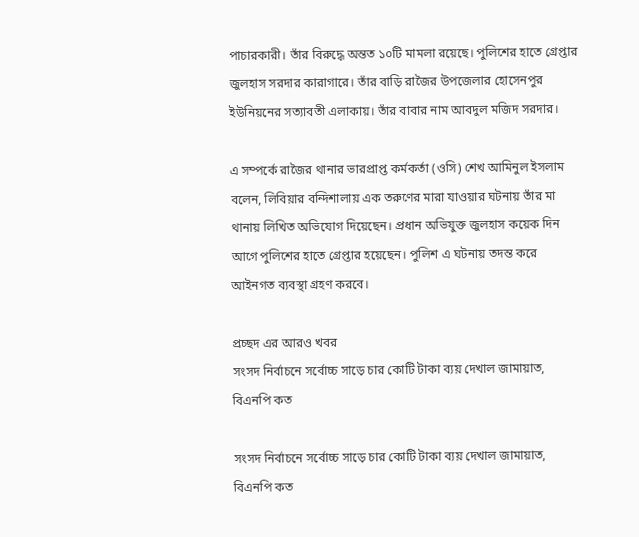পাচারকারী। তাঁর বিরুদ্ধে অন্তত ১০টি মামলা রয়েছে। পুলিশের হাতে গ্রেপ্তার জুলহাস সরদার কারাগারে। তাঁর বাড়ি রাজৈর উপজেলার হোসেনপুর ইউনিয়নের সত্যাবতী এলাকায়। তাঁর বাবার নাম আবদুল মজিদ সরদার।

এ সম্পর্কে রাজৈর থানার ভারপ্রাপ্ত কর্মকর্তা (ওসি) শেখ আমিনুল ইসলাম বলেন, লিবিয়ার বন্দিশালায় এক তরুণের মারা যাওয়ার ঘটনায় তাঁর মা থানায় লিখিত অভিযোগ দিয়েছেন। প্রধান অভিযুক্ত জুলহাস কয়েক দিন আগে পুলিশের হাতে গ্রেপ্তার হয়েছেন। পুলিশ এ ঘটনায় তদন্ত করে আইনগত ব্যবস্থা গ্রহণ করবে।

প্রচ্ছদ এর আরও খবর
সংসদ নির্বাচনে সর্বোচ্চ সাড়ে চার কোটি টাকা ব্যয় দেখাল জামায়াত, বিএনপি কত

সংসদ নির্বাচনে সর্বোচ্চ সাড়ে চার কোটি টাকা ব্যয় দেখাল জামায়াত, বিএনপি কত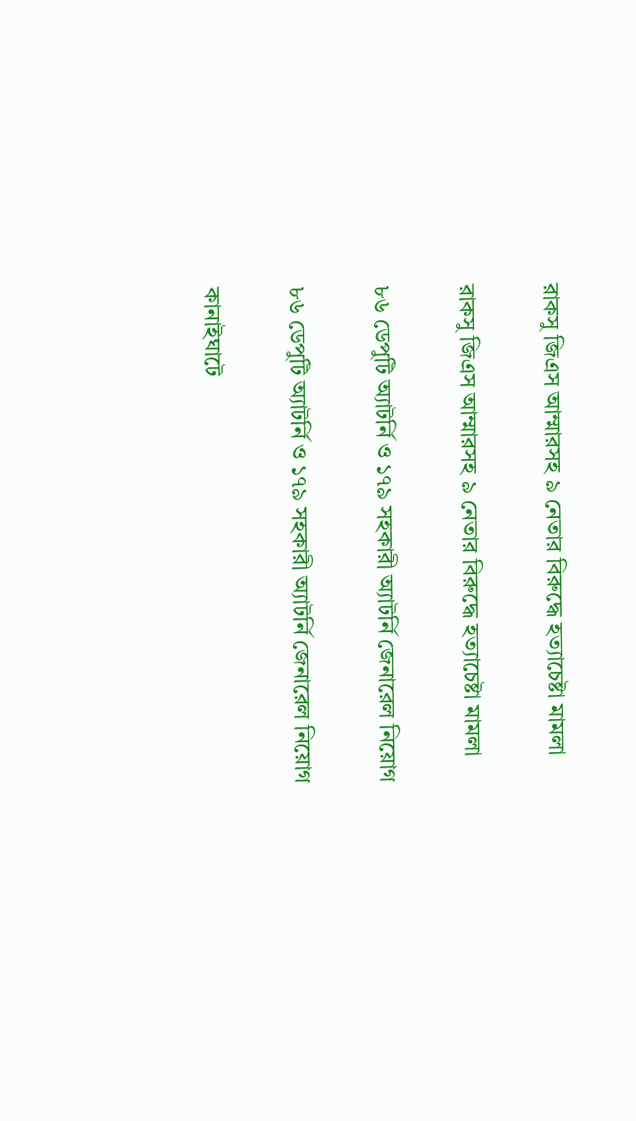রাকসু জিএস আম্মারসহ ৯ নেতার বিরুদ্ধে হত্যাচেষ্টা মামলা

রাকসু জিএস আম্মারসহ ৯ নেতার বিরুদ্ধে হত্যাচেষ্টা মামলা

৮৬ ডেপুটি অ্যাটর্নি ও ১৭৯ সহকারী অ্যাটর্নি জেনারেল নিয়োগ

৮৬ ডেপুটি অ্যাটর্নি ও ১৭৯ সহকারী অ্যাটর্নি জেনারেল নিয়োগ

কানাইঘাটে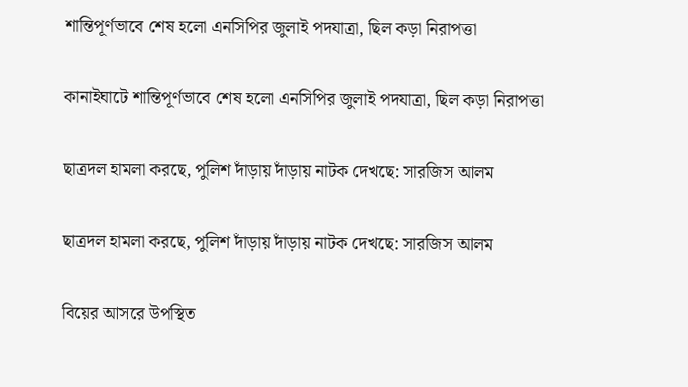শান্তিপূর্ণভাবে শেষ হলো এনসিপির জুলাই পদযাত্রা, ছিল কড়া নিরাপত্তা

কানাইঘাটে শান্তিপূর্ণভাবে শেষ হলো এনসিপির জুলাই পদযাত্রা, ছিল কড়া নিরাপত্তা

ছাত্রদল হামলা করছে, পুলিশ দাঁড়ায় দাঁড়ায় নাটক দেখছে: সারজিস আলম

ছাত্রদল হামলা করছে, পুলিশ দাঁড়ায় দাঁড়ায় নাটক দেখছে: সারজিস আলম

বিয়ের আসরে উপস্থিত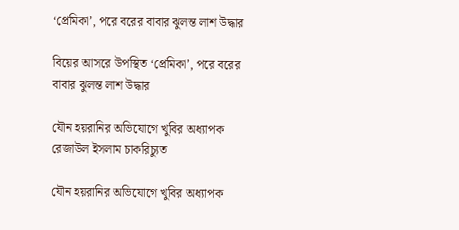‘প্রেমিকা’, পরে বরের বাবার ঝুলন্ত লাশ উদ্ধার

বিয়ের আসরে উপস্থিত ‘প্রেমিকা’, পরে বরের বাবার ঝুলন্ত লাশ উদ্ধার

যৌন হয়রানির অভিযোগে খুবির অধ্যাপক রেজাউল ইসলাম চাকরিচ্যুত

যৌন হয়রানির অভিযোগে খুবির অধ্যাপক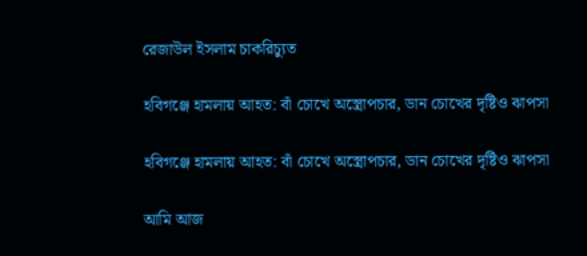রেজাউল ইসলাম চাকরিচ্যুত

হবিগঞ্জে হামলায় আহত: বাঁ চোখে অস্ত্রোপচার, ডান চোখের দৃষ্টিও ঝাপসা

হবিগঞ্জে হামলায় আহত: বাঁ চোখে অস্ত্রোপচার, ডান চোখের দৃষ্টিও ঝাপসা

আমি আজ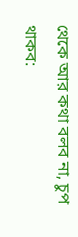থেকে আর কথা বলব না, চুপ থাকব: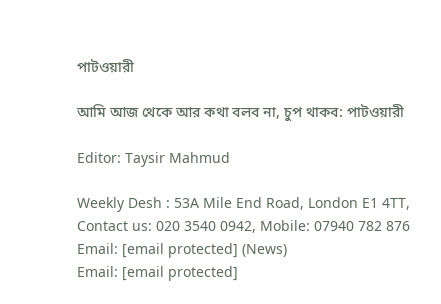পাটওয়ারী

আমি আজ থেকে আর কথা বলব না, চুপ থাকব: পাটওয়ারী

Editor: Taysir Mahmud

Weekly Desh : 53A Mile End Road, London E1 4TT,
Contact us: 020 3540 0942, Mobile: 07940 782 876
Email: [email protected] (News)
Email: [email protected]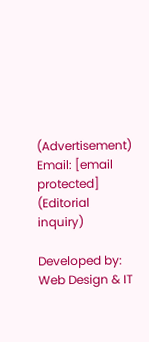(Advertisement)
Email: [email protected] (Editorial inquiry)

Developed by: Web Design & IT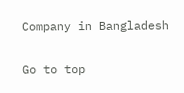Company in Bangladesh

Go to top